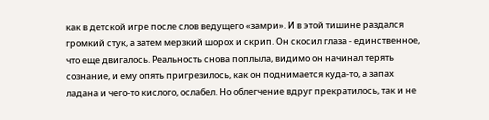как в детской игре после слов ведущего «замри». И в этой тишине раздался громкий стук, а затем мерзкий шорох и скрип. Он скосил глаза - единственное, что еще двигалось. Реальность снова поплыла, видимо он начинал терять сознание, и ему опять пригрезилось, как он поднимается куда-то, а запах ладана и чего-то кислого, ослабел. Но облегчение вдруг прекратилось, так и не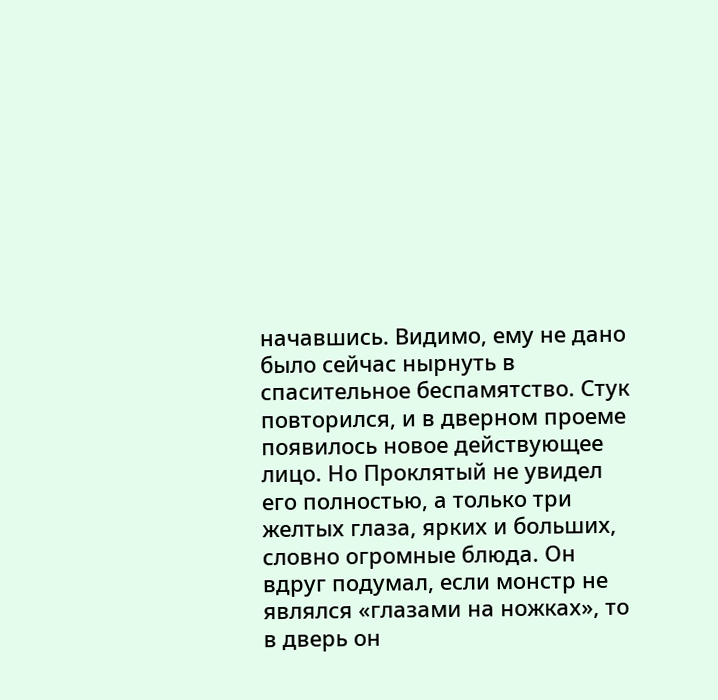начавшись. Видимо, ему не дано было сейчас нырнуть в спасительное беспамятство. Стук повторился, и в дверном проеме появилось новое действующее лицо. Но Проклятый не увидел его полностью, а только три желтых глаза, ярких и больших, словно огромные блюда. Он вдруг подумал, если монстр не являлся «глазами на ножках», то в дверь он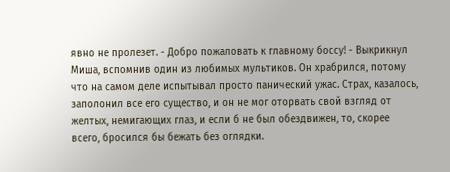явно не пролезет. - Добро пожаловать к главному боссу! - Выкрикнул Миша, вспомнив один из любимых мультиков. Он храбрился, потому что на самом деле испытывал просто панический ужас. Страх, казалось, заполонил все его существо, и он не мог оторвать свой взгляд от желтых, немигающих глаз, и если б не был обездвижен, то, скорее всего, бросился бы бежать без оглядки.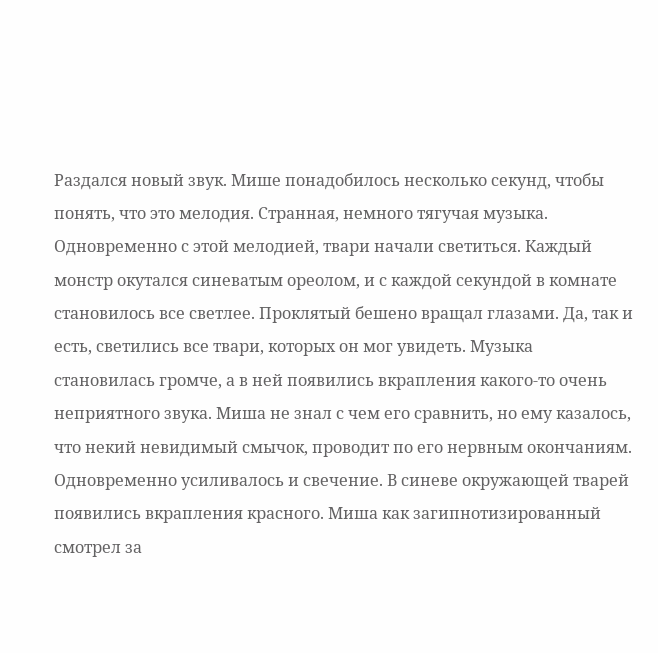Раздался новый звук. Мише понадобилось несколько секунд, чтобы понять, что это мелодия. Странная, немного тягучая музыка. Одновременно с этой мелодией, твари начали светиться. Каждый монстр окутался синеватым ореолом, и с каждой секундой в комнате становилось все светлее. Проклятый бешено вращал глазами. Да, так и есть, светились все твари, которых он мог увидеть. Музыка становилась громче, а в ней появились вкрапления какого-то очень неприятного звука. Миша не знал с чем его сравнить, но ему казалось, что некий невидимый смычок, проводит по его нервным окончаниям. Одновременно усиливалось и свечение. В синеве окружающей тварей появились вкрапления красного. Миша как загипнотизированный смотрел за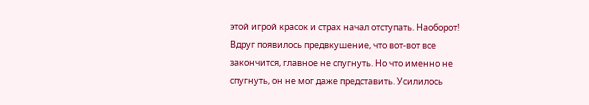этой игрой красок и страх начал отступать. Наоборот! Вдруг появилось предвкушение, что вот-вот все закончится, главное не спугнуть. Но что именно не спугнуть, он не мог даже представить. Усилилось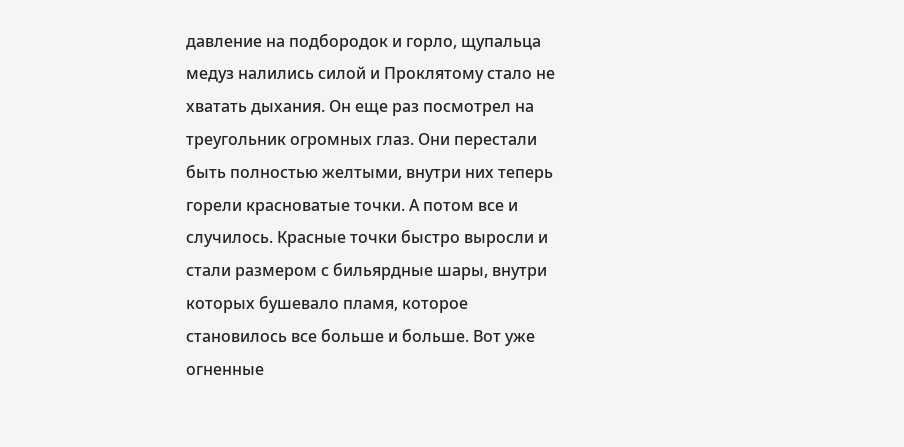давление на подбородок и горло, щупальца медуз налились силой и Проклятому стало не хватать дыхания. Он еще раз посмотрел на треугольник огромных глаз. Они перестали быть полностью желтыми, внутри них теперь горели красноватые точки. А потом все и случилось. Красные точки быстро выросли и стали размером с бильярдные шары, внутри которых бушевало пламя, которое становилось все больше и больше. Вот уже огненные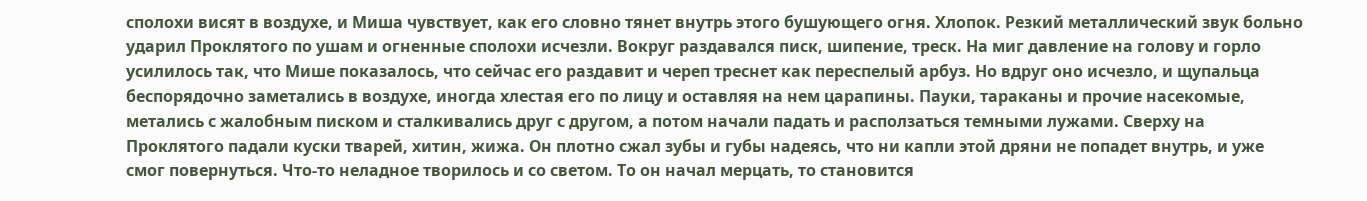сполохи висят в воздухе, и Миша чувствует, как его словно тянет внутрь этого бушующего огня. Хлопок. Резкий металлический звук больно ударил Проклятого по ушам и огненные сполохи исчезли. Вокруг раздавался писк, шипение, треск. На миг давление на голову и горло усилилось так, что Мише показалось, что сейчас его раздавит и череп треснет как переспелый арбуз. Но вдруг оно исчезло, и щупальца беспорядочно заметались в воздухе, иногда хлестая его по лицу и оставляя на нем царапины. Пауки, тараканы и прочие насекомые, метались с жалобным писком и сталкивались друг с другом, а потом начали падать и расползаться темными лужами. Сверху на Проклятого падали куски тварей, хитин, жижа. Он плотно сжал зубы и губы надеясь, что ни капли этой дряни не попадет внутрь, и уже смог повернуться. Что-то неладное творилось и со светом. То он начал мерцать, то становится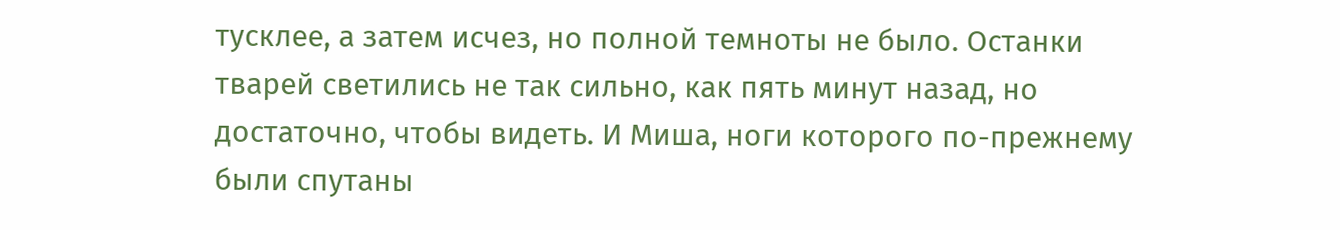тусклее, а затем исчез, но полной темноты не было. Останки тварей светились не так сильно, как пять минут назад, но достаточно, чтобы видеть. И Миша, ноги которого по-прежнему были спутаны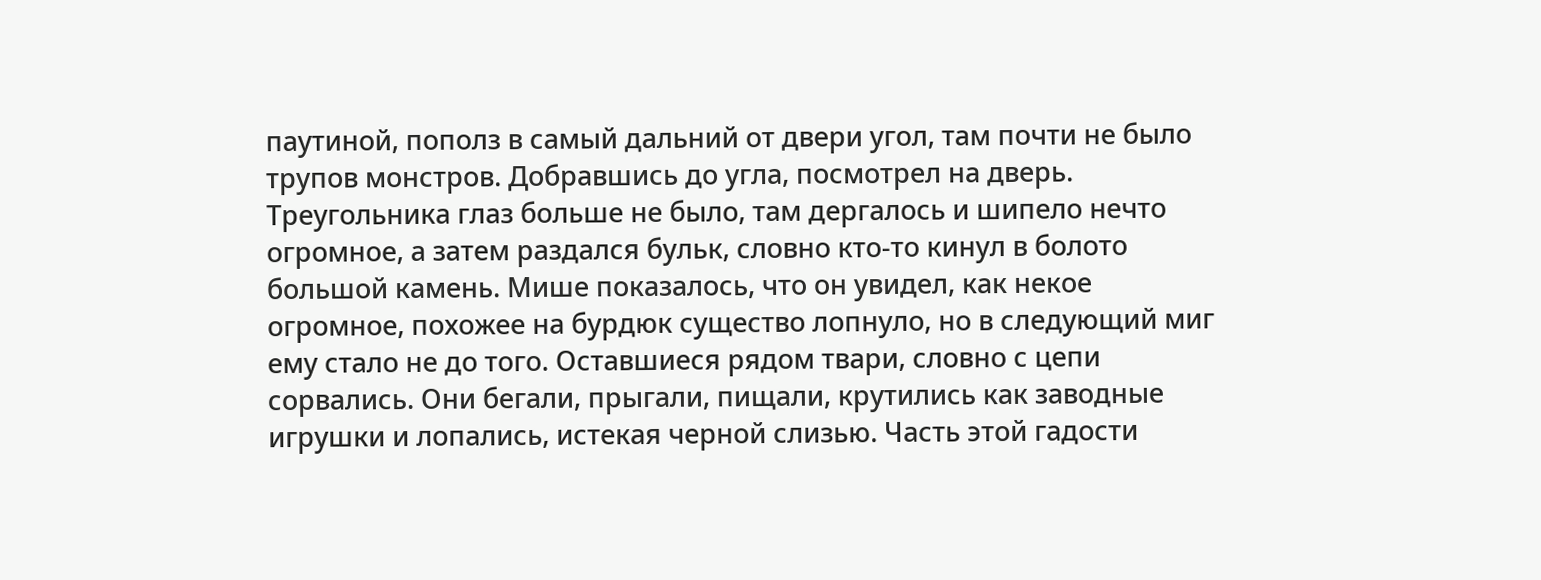паутиной, пополз в самый дальний от двери угол, там почти не было трупов монстров. Добравшись до угла, посмотрел на дверь. Треугольника глаз больше не было, там дергалось и шипело нечто огромное, а затем раздался бульк, словно кто-то кинул в болото большой камень. Мише показалось, что он увидел, как некое огромное, похожее на бурдюк существо лопнуло, но в следующий миг ему стало не до того. Оставшиеся рядом твари, словно с цепи сорвались. Они бегали, прыгали, пищали, крутились как заводные игрушки и лопались, истекая черной слизью. Часть этой гадости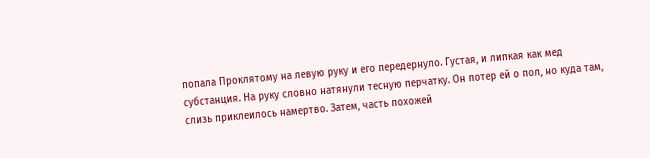попала Проклятому на левую руку и его передернуло. Густая, и липкая как мед субстанция. На руку словно натянули тесную перчатку. Он потер ей о пол, но куда там, слизь приклеилось намертво. Затем, часть похожей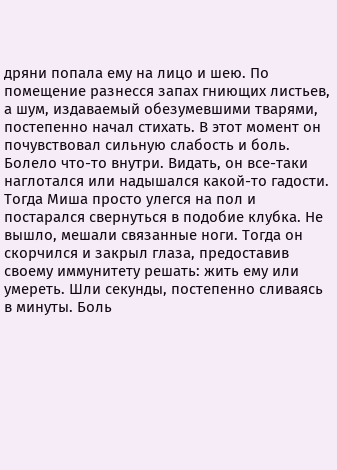дряни попала ему на лицо и шею. По помещение разнесся запах гниющих листьев, а шум, издаваемый обезумевшими тварями, постепенно начал стихать. В этот момент он почувствовал сильную слабость и боль. Болело что-то внутри. Видать, он все-таки наглотался или надышался какой-то гадости. Тогда Миша просто улегся на пол и постарался свернуться в подобие клубка. Не вышло, мешали связанные ноги. Тогда он скорчился и закрыл глаза, предоставив своему иммунитету решать: жить ему или умереть. Шли секунды, постепенно сливаясь в минуты. Боль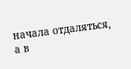начала отдаляться, а в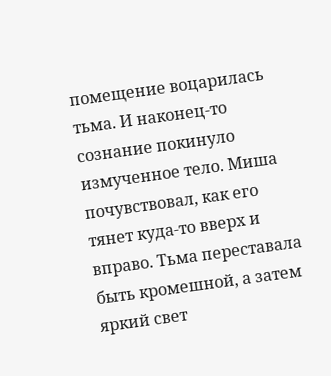помещение воцарилась тьма. И наконец-то сознание покинуло измученное тело. Миша почувствовал, как его тянет куда-то вверх и вправо. Тьма переставала быть кромешной, а затем яркий свет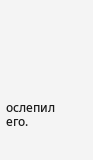ослепил его.